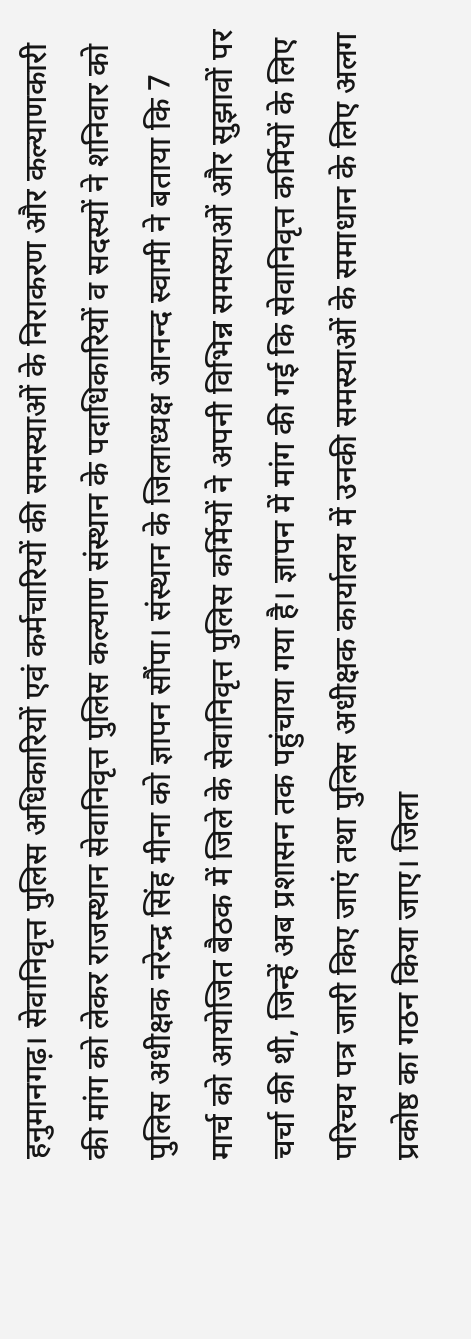हनुमानगढ़। सेवानिवृत्त पुलिस अधिकारियों एवं कर्मचारियों की समस्याओं के निराकरण और कल्याणकारी की मांग को लेकर राजस्थान सेवानिवृत्त पुलिस कल्याण संस्थान के पदाधिकारियों व सदस्यों ने शनिवार को पुलिस अधीक्षक नरेन्द्र सिंह मीना को ज्ञापन सौंपा। संस्थान के जिलाध्यक्ष आनन्द स्वामी ने बताया कि 7 मार्च को आयोजित बैठक में जिले के सेवानिवृत्त पुलिस कर्मियों ने अपनी विभिन्न समस्याओं और सुझावों पर चर्चा की थी, जिन्हें अब प्रशासन तक पहुंचाया गया है। ज्ञापन में मांग की गई कि सेवानिवृत्त कर्मियों के लिए परिचय पत्र जारी किए जाएं तथा पुलिस अधीक्षक कार्यालय में उनकी समस्याओं के समाधान के लिए अलग प्रकोष्ठ का गठन किया जाए। जिला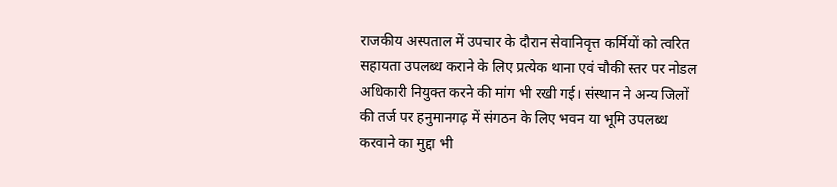राजकीय अस्पताल में उपचार के दौरान सेवानिवृत्त कर्मियों को त्वरित सहायता उपलब्ध कराने के लिए प्रत्येक थाना एवं चौकी स्तर पर नोडल अधिकारी नियुक्त करने की मांग भी रखी गई। संस्थान ने अन्य जिलों की तर्ज पर हनुमानगढ़ में संगठन के लिए भवन या भूमि उपलब्ध करवाने का मुद्दा भी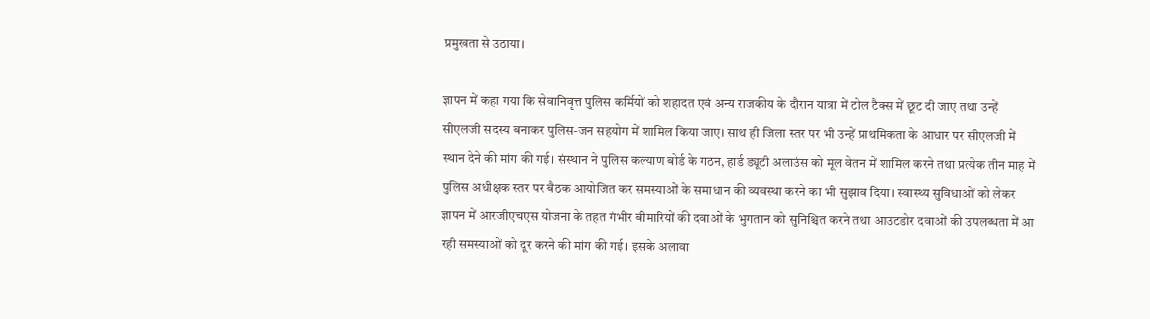प्रमुखता से उठाया।

ज्ञापन में कहा गया कि सेवानिवृत्त पुलिस कर्मियों को शहादत एवं अन्य राजकीय के दौरान यात्रा में टोल टैक्स में छूट दी जाए तथा उन्हें सीएलजी सदस्य बनाकर पुलिस-जन सहयोग में शामिल किया जाए। साथ ही जिला स्तर पर भी उन्हें प्राथमिकता के आधार पर सीएलजी में स्थान देने की मांग की गई। संस्थान ने पुलिस कल्याण बोर्ड के गठन, हार्ड ड्यूटी अलाउंस को मूल वेतन में शामिल करने तथा प्रत्येक तीन माह में पुलिस अधीक्षक स्तर पर बैठक आयोजित कर समस्याओं के समाधान की व्यवस्था करने का भी सुझाव दिया। स्वास्थ्य सुविधाओं को लेकर ज्ञापन में आरजीएचएस योजना के तहत गंभीर बीमारियों की दवाओं के भुगतान को सुनिश्चित करने तथा आउटडोर दवाओं की उपलब्धता में आ रही समस्याओं को दूर करने की मांग की गई। इसके अलावा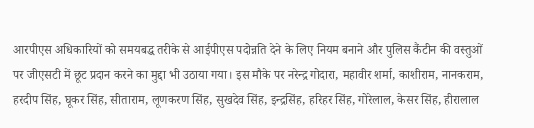आरपीएस अधिकारियों को समयबद्ध तरीके से आईपीएस पदोन्नति देने के लिए नियम बनाने और पुलिस कैंटीन की वस्तुओं पर जीएसटी में छूट प्रदान करने का मुद्दा भी उठाया गया। इस मौके पर नरेन्द्र गोदारा, महावीर शर्मा, काशीराम, नानकराम, हरदीप सिंह, घूकर सिंह, सीताराम, लूणकरण सिंह, सुखदेव सिंह, इन्द्रसिंह, हरिहर सिंह, गोरेलाल, केसर सिंह, हीरालाल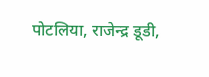पोटलिया, राजेन्द्र डूडी,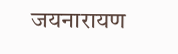जयनारायण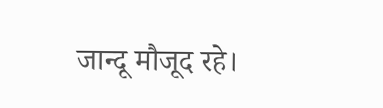जान्दू मौजूद रहे।